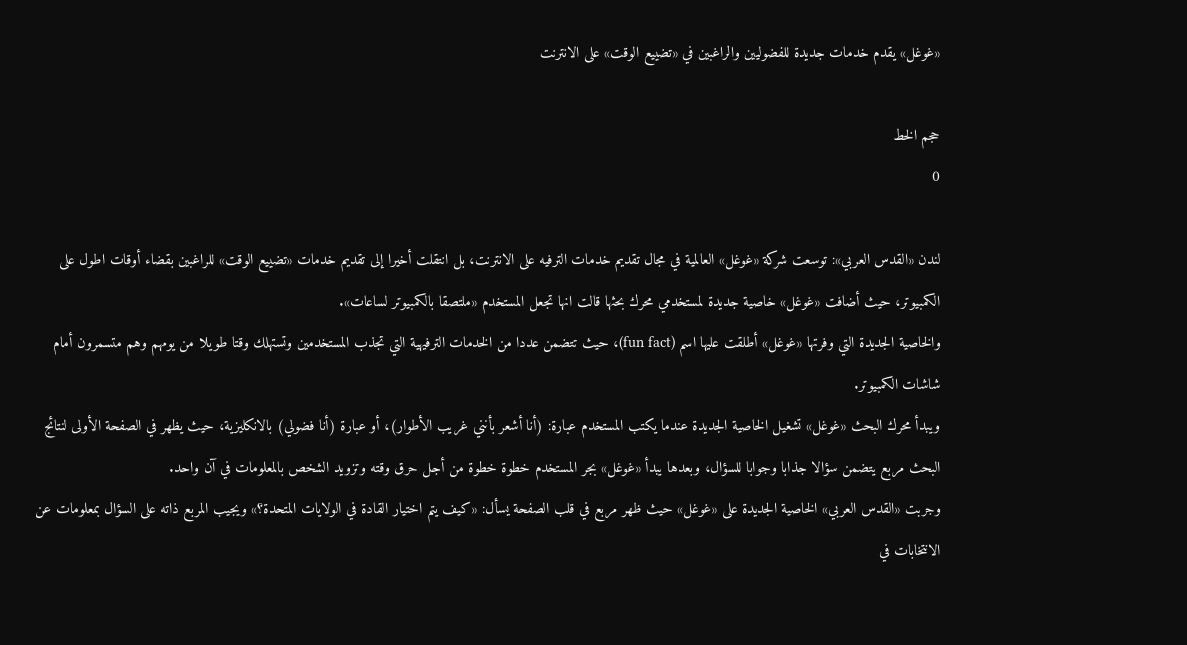«غوغل» يقدم خدمات جديدة للفضوليين والراغبين في «تضييع الوقت» على الانترنت

حجم الخط
0

لندن «القدس العربي»: توسعت شركة «غوغل» العالمية في مجال تقديم خدمات الترفيه على الانترنت، بل انتقلت أخيرا إلى تقديم خدمات «تضييع الوقت» للراغبين بقضاء أوقات اطول على الكمبيوتر، حيث أضافت «غوغل» خاصية جديدة لمستخدمي محرك بحثها قالت انها تجعل المستخدم «ملتصقا بالكمبيوتر لساعات».
والخاصية الجديدة التي وفرتها «غوغل» أطلقت عليها اسم (fun fact)، حيث تتضمن عددا من الخدمات الترفيهية التي تجذب المستخدمين وتستهلك وقتا طويلا من يومهم وهم متسمرون أمام شاشات الكمبيوتر.
ويبدأ محرك البحث «غوغل» تشغيل الخاصية الجديدة عندما يكتب المستخدم عبارة: (أنا أشعر بأنني غريب الأطوار)، أو عبارة (أنا فضولي) بالانكليزية، حيث يظهر في الصفحة الأولى لنتائج البحث مربع يتضمن سؤالا جذابا وجوابا للسؤال، وبعدها يبدأ «غوغل» بجر المستخدم خطوة خطوة من أجل حرق وقته وتزويد الشخص بالمعلومات في آن واحد.
وجربت «القدس العربي» الخاصية الجديدة على «غوغل» حيث ظهر مربع في قلب الصفحة يسأل: «كيف يتم اختيار القادة في الولايات المتحدة؟» ويجيب المربع ذاته على السؤال بمعلومات عن الانتخابات في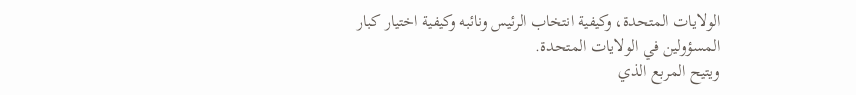الولايات المتحدة، وكيفية انتخاب الرئيس ونائبه وكيفية اختيار كبار المسؤولين في الولايات المتحدة.
ويتيح المربع الذي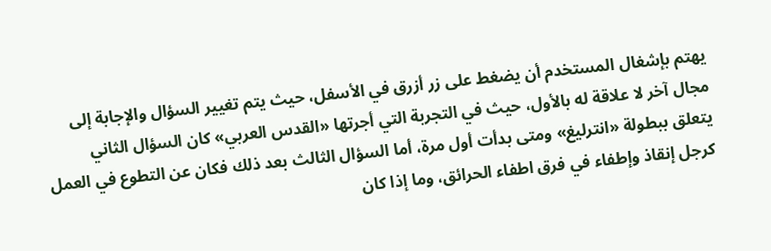يهتم بإشغال المستخدم أن يضغط على زر أزرق في الأسفل، حيث يتم تغيير السؤال والإجابة إلى مجال آخر لا علاقة له بالأول، حيث في التجربة التي أجرتها «القدس العربي» كان السؤال الثاني يتعلق ببطولة «انترليغ» ومتى بدأت أول مرة، أما السؤال الثالث بعد ذلك فكان عن التطوع في العمل كرجل إنقاذ وإطفاء في فرق اطفاء الحرائق، وما إذا كان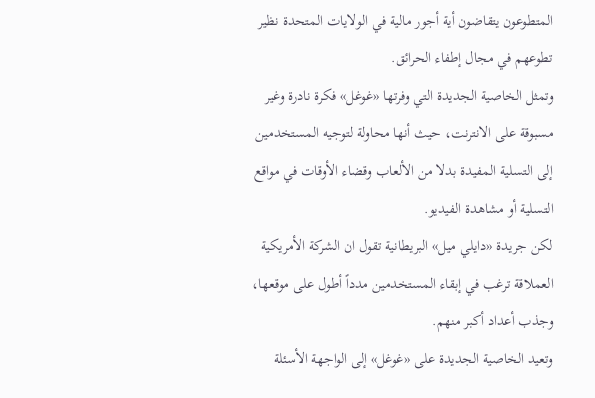المتطوعون يتقاضون أية أجور مالية في الولايات المتحدة نظير تطوعهم في مجال إطفاء الحرائق.
وتمثل الخاصية الجديدة التي وفرتها «غوغل» فكرة نادرة وغير مسبوقة على الانترنت، حيث أنها محاولة لتوجيه المستخدمين إلى التسلية المفيدة بدلا من الألعاب وقضاء الأوقات في مواقع التسلية أو مشاهدة الفيديو.
لكن جريدة «دايلي ميل» البريطانية تقول ان الشركة الأمريكية العملاقة ترغب في إبقاء المستخدمين مدداً أطول على موقعها، وجذب أعداد أكبر منهم.
وتعيد الخاصية الجديدة على «غوغل» إلى الواجهة الأسئلة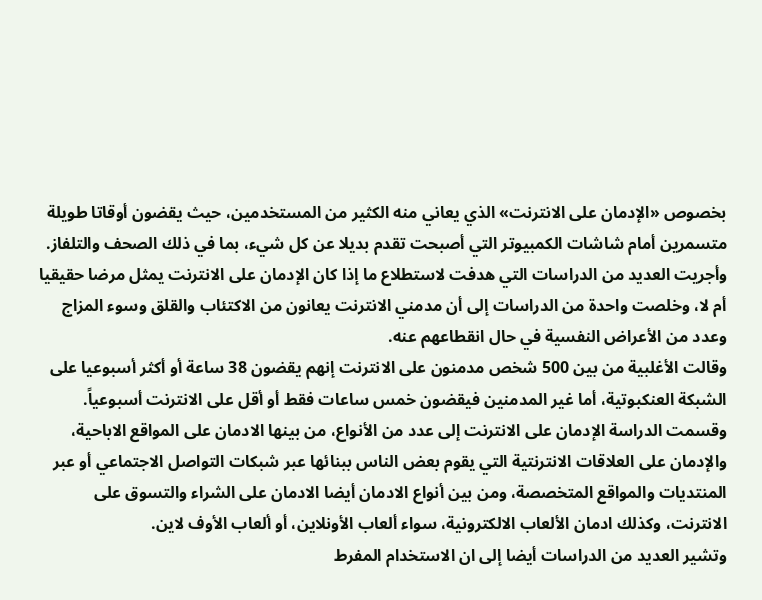بخصوص «الإدمان على الانترنت» الذي يعاني منه الكثير من المستخدمين، حيث يقضون أوقاتا طويلة متسمرين أمام شاشات الكمبيوتر التي أصبحت تقدم بديلا عن كل شيء، بما في ذلك الصحف والتلفاز.
وأجريت العديد من الدراسات التي هدفت لاستطلاع ما إذا كان الإدمان على الانترنت يمثل مرضا حقيقيا أم لا، وخلصت واحدة من الدراسات إلى أن مدمني الانترنت يعانون من الاكتئاب والقلق وسوء المزاج وعدد من الأعراض النفسية في حال انقطاعهم عنه.
وقالت الأغلبية من بين 500 شخص مدمنون على الانترنت إنهم يقضون 38 ساعة أو أكثر أسبوعيا على الشبكة العنكبوتية، أما غير المدمنين فيقضون خمس ساعات فقط أو أقل على الانترنت أسبوعياً.
وقسمت الدراسة الإدمان على الانترنت إلى عدد من الأنواع، من بينها الادمان على المواقع الاباحية، والإدمان على العلاقات الانترنتية التي يقوم بعض الناس ببنائها عبر شبكات التواصل الاجتماعي أو عبر المنتديات والمواقع المتخصصة، ومن بين أنواع الادمان أيضا الادمان على الشراء والتسوق على الانترنت، وكذلك ادمان الألعاب الالكترونية، سواء ألعاب الأونلاين، أو ألعاب الأوف لاين.
وتشير العديد من الدراسات أيضا إلى ان الاستخدام المفرط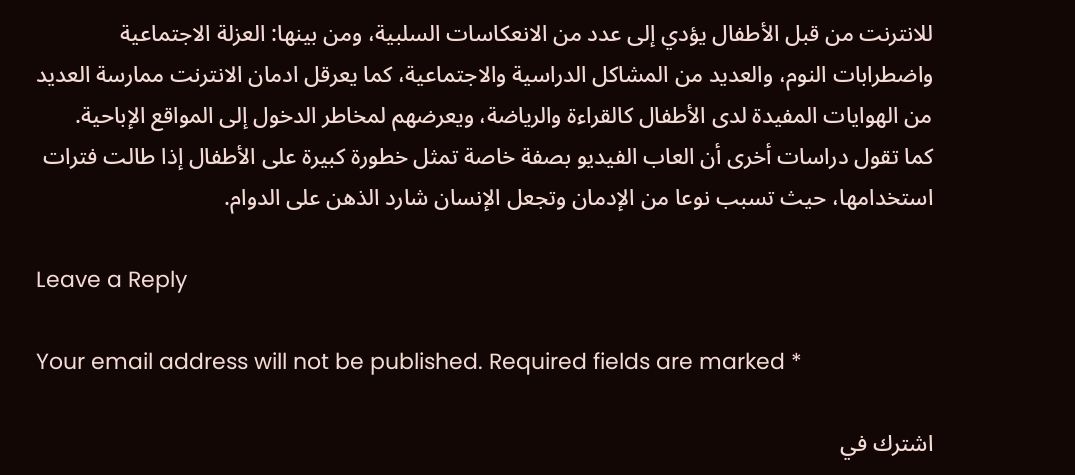للانترنت من قبل الأطفال يؤدي إلى عدد من الانعكاسات السلبية، ومن بينها: العزلة الاجتماعية واضطرابات النوم، والعديد من المشاكل الدراسية والاجتماعية، كما يعرقل ادمان الانترنت ممارسة العديد من الهوايات المفيدة لدى الأطفال كالقراءة والرياضة، ويعرضهم لمخاطر الدخول إلى المواقع الإباحية.
كما تقول دراسات أخرى أن العاب الفيديو بصفة خاصة تمثل خطورة كبيرة على الأطفال إذا طالت فترات استخدامها، حيث تسبب نوعا من الإدمان وتجعل الإنسان شارد الذهن على الدوام.

Leave a Reply

Your email address will not be published. Required fields are marked *

اشترك في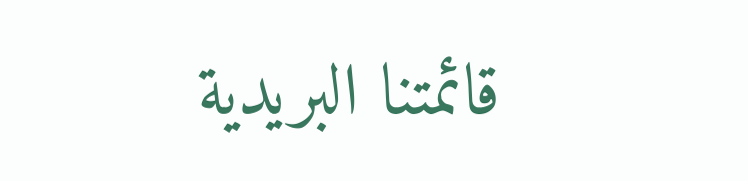قائمتنا البريدية